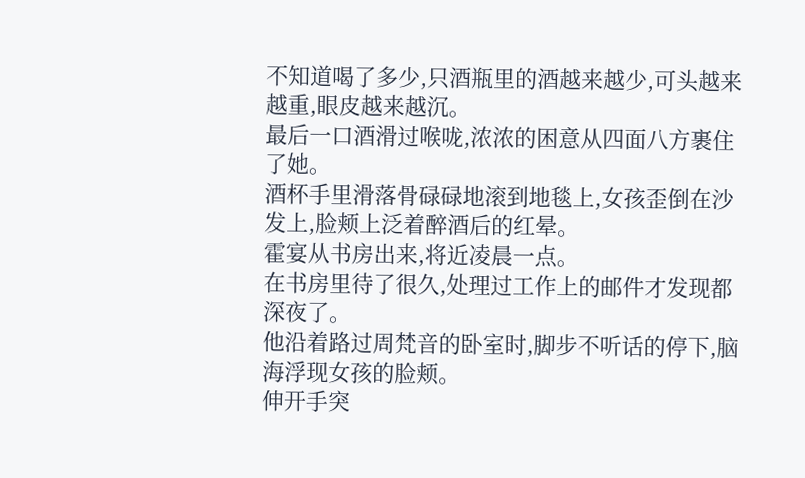不知道喝了多少,只酒瓶里的酒越来越少,可头越来越重,眼皮越来越沉。
最后一口酒滑过喉咙,浓浓的困意从四面八方裹住了她。
酒杯手里滑落骨碌碌地滚到地毯上,女孩歪倒在沙发上,脸颊上泛着醉酒后的红晕。
霍宴从书房出来,将近凌晨一点。
在书房里待了很久,处理过工作上的邮件才发现都深夜了。
他沿着路过周梵音的卧室时,脚步不听话的停下,脑海浮现女孩的脸颊。
伸开手突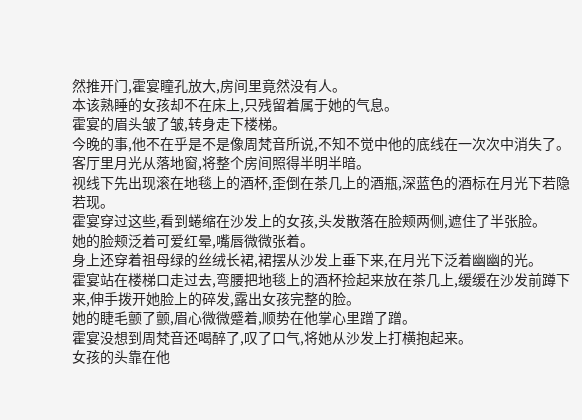然推开门,霍宴瞳孔放大,房间里竟然没有人。
本该熟睡的女孩却不在床上,只残留着属于她的气息。
霍宴的眉头皱了皱,转身走下楼梯。
今晚的事,他不在乎是不是像周梵音所说,不知不觉中他的底线在一次次中消失了。
客厅里月光从落地窗,将整个房间照得半明半暗。
视线下先出现滚在地毯上的酒杯,歪倒在茶几上的酒瓶,深蓝色的酒标在月光下若隐若现。
霍宴穿过这些,看到蜷缩在沙发上的女孩,头发散落在脸颊两侧,遮住了半张脸。
她的脸颊泛着可爱红晕,嘴唇微微张着。
身上还穿着祖母绿的丝绒长裙,裙摆从沙发上垂下来,在月光下泛着幽幽的光。
霍宴站在楼梯口走过去,弯腰把地毯上的酒杯捡起来放在茶几上,缓缓在沙发前蹲下来,伸手拨开她脸上的碎发,露出女孩完整的脸。
她的睫毛颤了颤,眉心微微蹙着,顺势在他掌心里蹭了蹭。
霍宴没想到周梵音还喝醉了,叹了口气,将她从沙发上打横抱起来。
女孩的头靠在他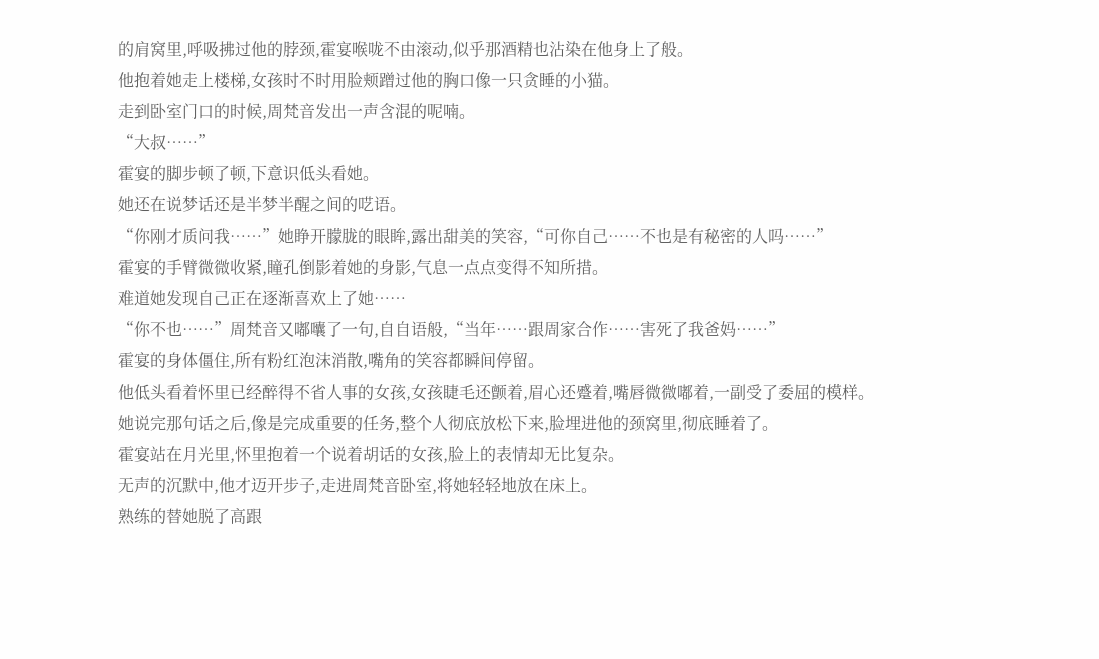的肩窝里,呼吸拂过他的脖颈,霍宴喉咙不由滚动,似乎那酒精也沾染在他身上了般。
他抱着她走上楼梯,女孩时不时用脸颊蹭过他的胸口像一只贪睡的小猫。
走到卧室门口的时候,周梵音发出一声含混的呢喃。
“大叔……”
霍宴的脚步顿了顿,下意识低头看她。
她还在说梦话还是半梦半醒之间的呓语。
“你刚才质问我……”她睁开朦胧的眼眸,露出甜美的笑容,“可你自己……不也是有秘密的人吗……”
霍宴的手臂微微收紧,瞳孔倒影着她的身影,气息一点点变得不知所措。
难道她发现自己正在逐渐喜欢上了她……
“你不也……”周梵音又嘟囔了一句,自自语般,“当年……跟周家合作……害死了我爸妈……”
霍宴的身体僵住,所有粉红泡沫消散,嘴角的笑容都瞬间停留。
他低头看着怀里已经醉得不省人事的女孩,女孩睫毛还颤着,眉心还蹙着,嘴唇微微嘟着,一副受了委屈的模样。
她说完那句话之后,像是完成重要的任务,整个人彻底放松下来,脸埋进他的颈窝里,彻底睡着了。
霍宴站在月光里,怀里抱着一个说着胡话的女孩,脸上的表情却无比复杂。
无声的沉默中,他才迈开步子,走进周梵音卧室,将她轻轻地放在床上。
熟练的替她脱了高跟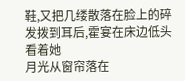鞋,又把几缕散落在脸上的碎发拨到耳后,霍宴在床边低头看着她
月光从窗帘落在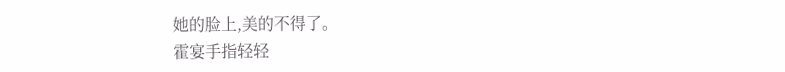她的脸上,美的不得了。
霍宴手指轻轻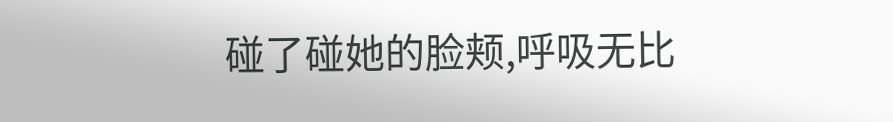碰了碰她的脸颊,呼吸无比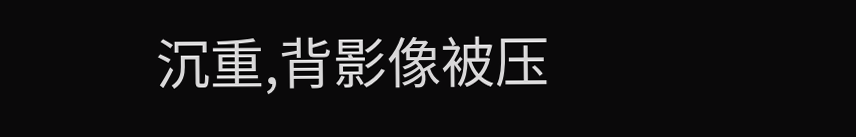沉重,背影像被压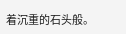着沉重的石头般。